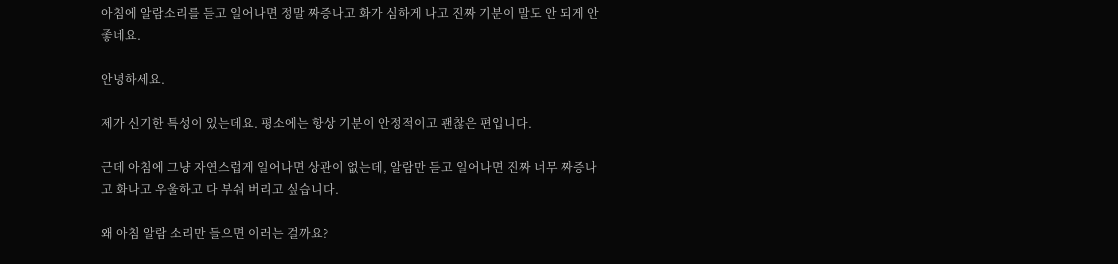아침에 알람소리를 듣고 일어나면 정말 짜증나고 화가 심하게 나고 진짜 기분이 말도 안 되게 안 좋네요.

안녕하세요.

제가 신기한 특성이 있는데요. 평소에는 항상 기분이 안정적이고 괜찮은 편입니다.

근데 아침에 그냥 자연스럽게 일어나면 상관이 없는데, 알람만 듣고 일어나면 진짜 너무 짜증나고 화나고 우울하고 다 부숴 버리고 싶습니다.

왜 아침 알람 소리만 들으면 이러는 걸까요?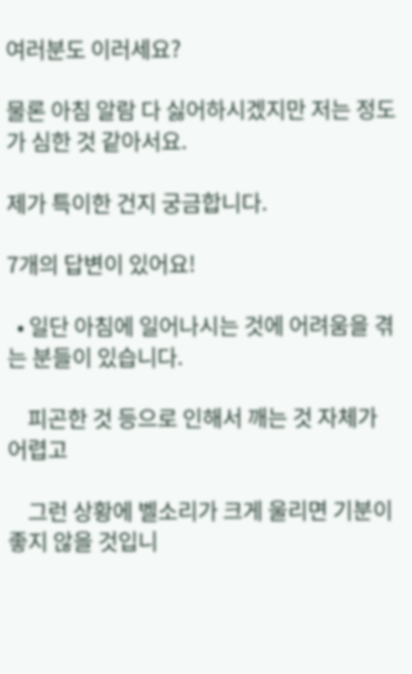여러분도 이러세요?

물론 아침 알람 다 싫어하시겠지만 저는 정도가 심한 것 같아서요.

제가 특이한 건지 궁금합니다.

7개의 답변이 있어요!

  • 일단 아침에 일어나시는 것에 어려움을 겪는 분들이 있습니다.

    피곤한 것 등으로 인해서 깨는 것 자체가 어렵고

    그런 상황에 벨소리가 크게 울리면 기분이 좋지 않을 것입니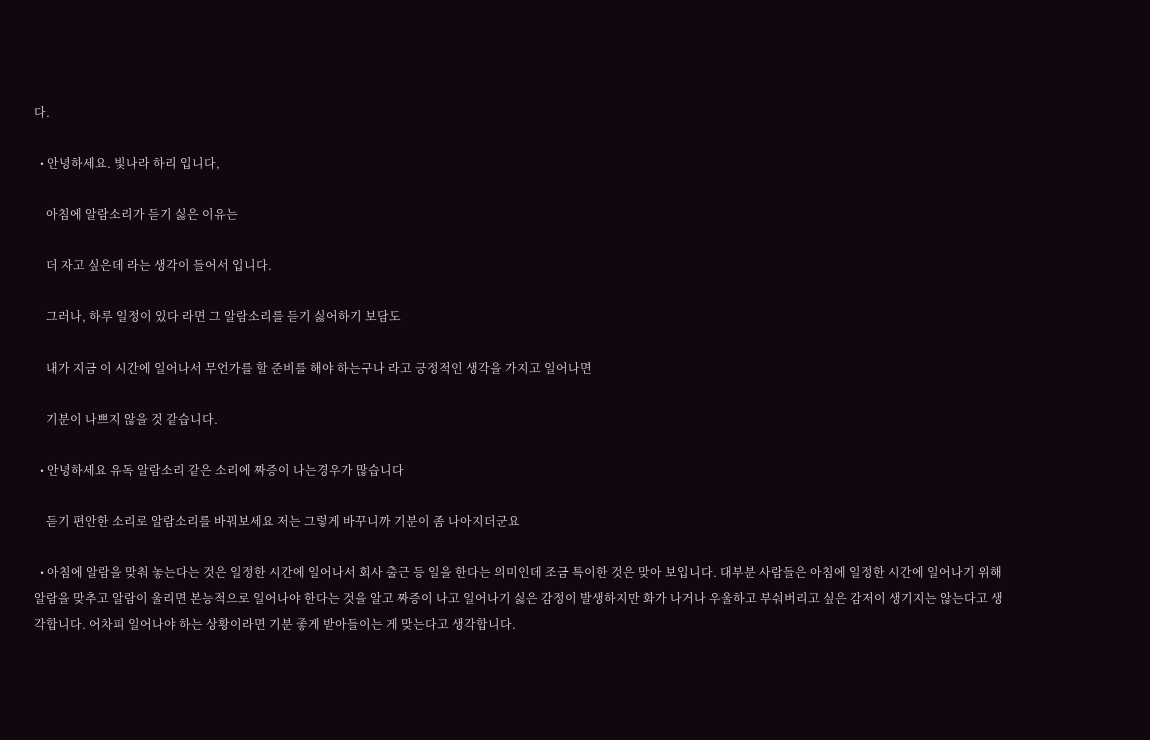다.

  • 안녕하세요. 빛나라 하리 입니다,

    아침에 알람소리가 듣기 싫은 이유는

    더 자고 싶은데 라는 생각이 들어서 입니다.

    그러나, 하루 일정이 있다 라면 그 알람소리를 듣기 싫어하기 보담도

    내가 지금 이 시간에 일어나서 무언가를 할 준비를 해야 하는구나 라고 긍정적인 생각을 가지고 일어나면

    기분이 나쁘지 않을 것 같습니다.

  • 안녕하세요 유독 알람소리 같은 소리에 짜증이 나는경우가 많습니다

    듣기 편안한 소리로 알람소리를 바꿔보세요 저는 그렇게 바꾸니까 기분이 좀 나아지더군요

  • 아침에 알람을 맞춰 놓는다는 것은 일정한 시간에 일어나서 회사 출근 등 일을 한다는 의미인데 조금 특이한 것은 맞아 보입니다. 대부분 사람들은 아침에 일정한 시간에 일어나기 위해 알람을 맞추고 알람이 울리면 본능적으로 일어나야 한다는 것을 알고 짜증이 나고 일어나기 싫은 감정이 발생하지만 화가 나거나 우울하고 부숴버리고 싶은 감저이 생기지는 않는다고 생각합니다. 어차피 일어나야 하는 상황이라면 기분 좋게 받아들이는 게 맞는다고 생각합니다.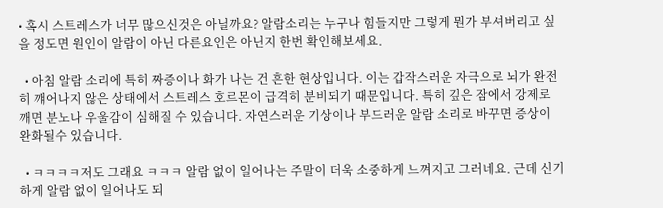• 혹시 스트레스가 너무 많으신것은 아닐까요? 알람소리는 누구나 힘들지만 그렇게 뭔가 부셔버리고 싶을 정도면 원인이 알람이 아닌 다른요인은 아닌지 한번 확인해보세요.

  • 아침 알람 소리에 특히 짜증이나 화가 나는 건 흔한 현상입니다. 이는 갑작스러운 자극으로 뇌가 완전히 꺠어나지 않은 상태에서 스트레스 호르몬이 급격히 분비되기 때문입니다. 특히 깊은 잠에서 강제로 깨면 분노나 우울감이 심해질 수 있습니다. 자연스러운 기상이나 부드러운 알람 소리로 바꾸면 증상이 완화될수 있습니다.

  • ㅋㅋㅋㅋ저도 그래요 ㅋㅋㅋ 알람 없이 일어나는 주말이 더욱 소중하게 느껴지고 그러네요. 근데 신기하게 알람 없이 일어나도 되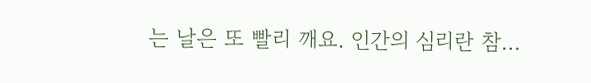는 날은 또 빨리 깨요. 인간의 심리란 참…